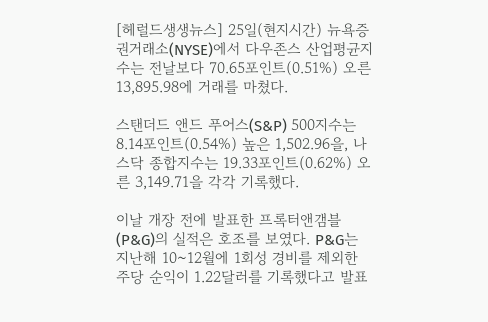[헤럴드생생뉴스] 25일(현지시간) 뉴욕증권거래소(NYSE)에서 다우존스 산업평균지수는 전날보다 70.65포인트(0.51%) 오른 13,895.98에 거래를 마쳤다.

스탠더드 앤드 푸어스(S&P) 500지수는 8.14포인트(0.54%) 높은 1,502.96을, 나스닥 종합지수는 19.33포인트(0.62%) 오른 3,149.71을 각각 기록했다.

이날 개장 전에 발표한 프록터앤갬블(P&G)의 실적은 호조를 보였다. P&G는 지난해 10~12월에 1회성 경비를 제외한 주당 순익이 1.22달러를 기록했다고 발표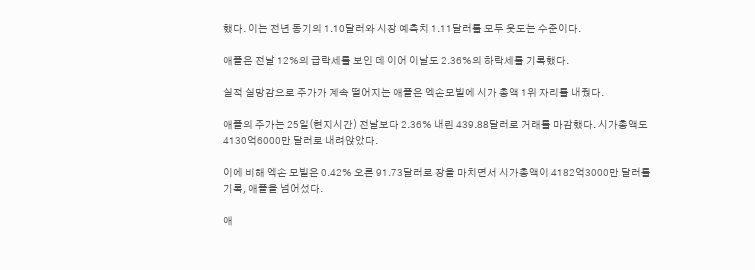했다. 이는 전년 동기의 1.10달러와 시장 예측치 1.11달러를 모두 웃도는 수준이다.

애플은 전날 12%의 급락세를 보인 데 이어 이날도 2.36%의 하락세를 기록했다.

실적 실망감으로 주가가 계속 떨어지는 애플은 엑손모빌에 시가 총액 1위 자리를 내줬다.

애플의 주가는 25일(현지시간) 전날보다 2.36% 내린 439.88달러로 거래를 마감했다. 시가총액도 4130억6000만 달러로 내려앉았다.

이에 비해 엑손 모빌은 0.42% 오른 91.73달러로 장을 마치면서 시가총액이 4182억3000만 달러를 기록, 애플을 넘어섰다.

애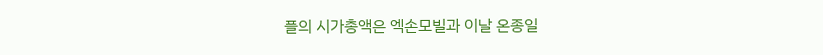플의 시가총액은 엑손모빌과 이날 온종일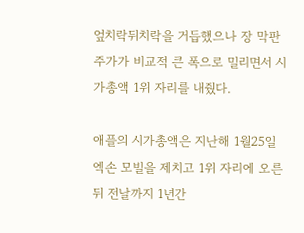엎치락뒤치락을 거듭했으나 장 막판주가가 비교적 큰 폭으로 밀리면서 시가총액 1위 자리를 내줬다.

애플의 시가총액은 지난해 1월25일 엑손 모빌을 제치고 1위 자리에 오른 뒤 전날까지 1년간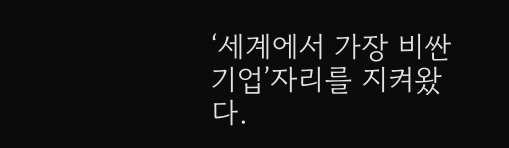‘세계에서 가장 비싼 기업’자리를 지켜왔다.